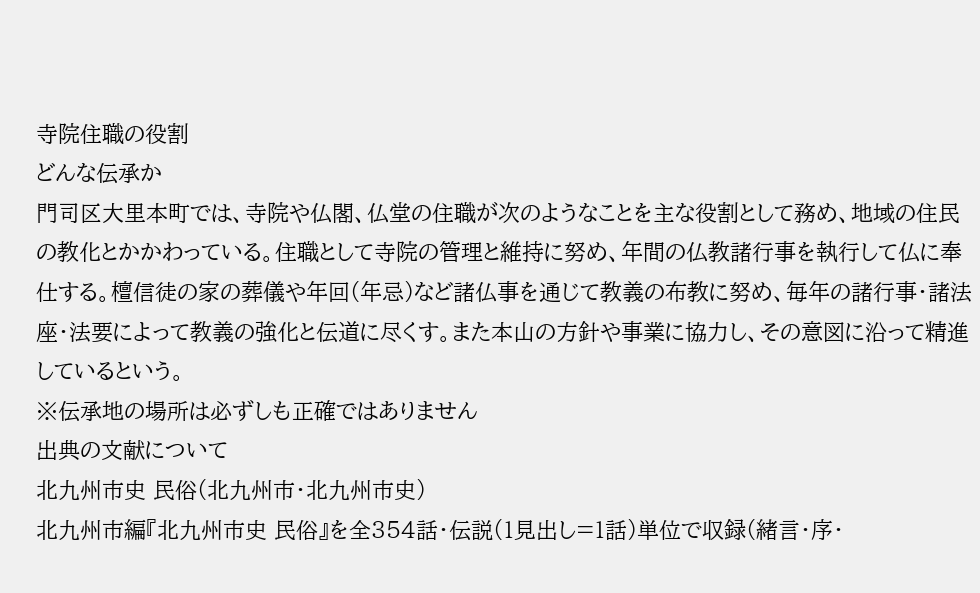寺院住職の役割
どんな伝承か
門司区大里本町では、寺院や仏閣、仏堂の住職が次のようなことを主な役割として務め、地域の住民の教化とかかわっている。住職として寺院の管理と維持に努め、年間の仏教諸行事を執行して仏に奉仕する。檀信徒の家の葬儀や年回(年忌)など諸仏事を通じて教義の布教に努め、毎年の諸行事・諸法座・法要によって教義の強化と伝道に尽くす。また本山の方針や事業に協力し、その意図に沿って精進しているという。
※伝承地の場所は必ずしも正確ではありません
出典の文献について
北九州市史 民俗(北九州市・北九州市史)
北九州市編『北九州市史 民俗』を全354話・伝説(1見出し=1話)単位で収録(緒言・序・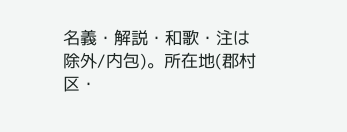名義・解説・和歌・注は除外/内包)。所在地(郡村区・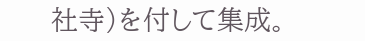社寺)を付して集成。